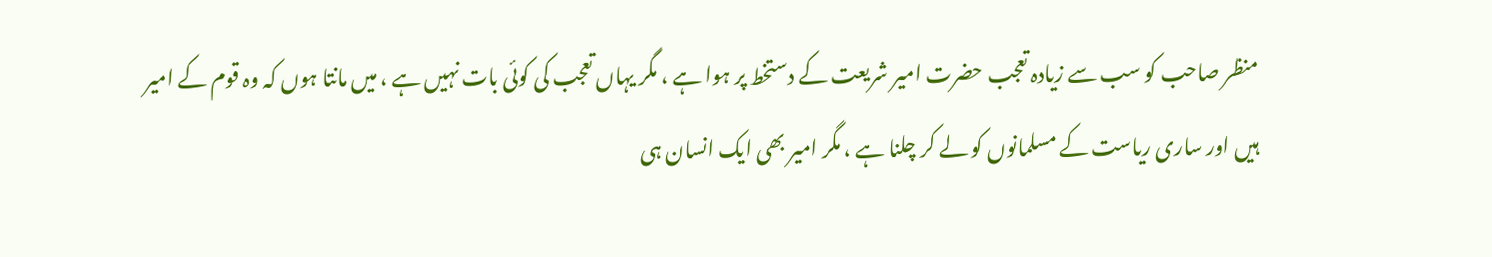منظر صاحب کو سب سے زیادہ تعجب حضرت امیر شریعت کے دستخط پر ہوا ہے ، مگر یہاں تعجب کی کوئی بات نہیں ہے ، میں مانتا ہوں کہ وہ قوم کے امیر ہیں اور ساری ریاست کے مسلمانوں کو لے کر چلنا ہے ، مگر امیر بھی ایک انسان ہی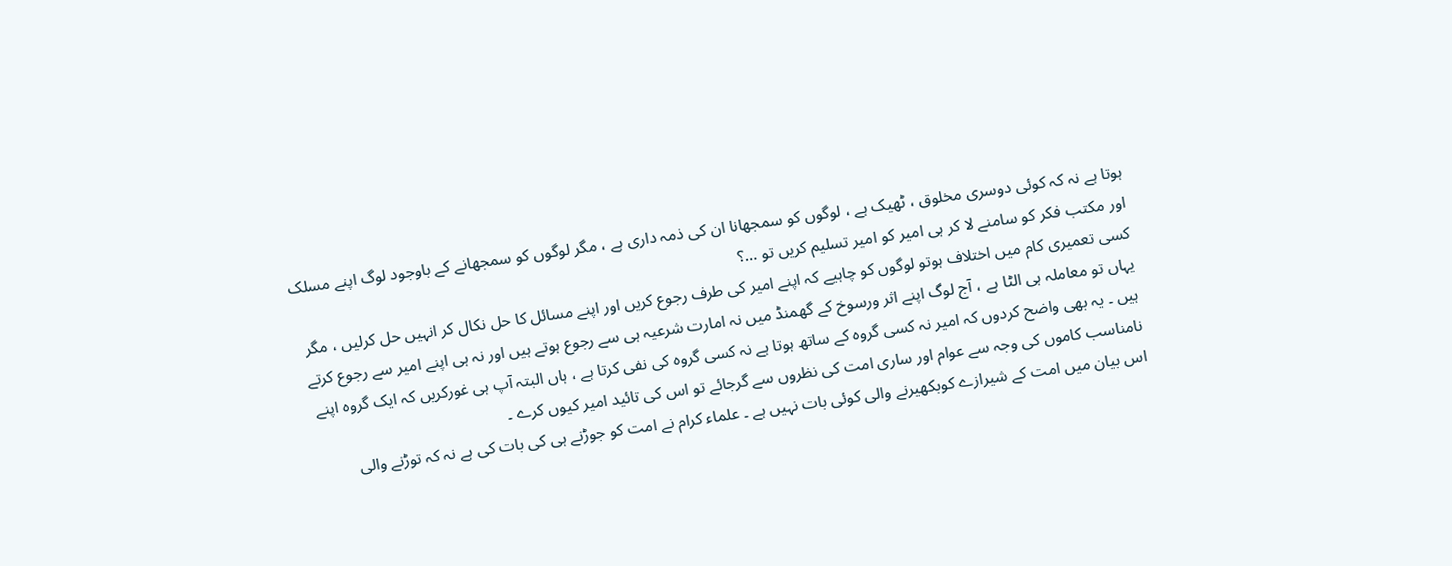ہوتا ہے نہ کہ کوئی دوسری مخلوق ، ٹھیک ہے ، لوگوں کو سمجھانا ان کی ذمہ داری ہے ، مگر لوگوں کو سمجھانے کے باوجود لوگ اپنے مسلک اور مکتب فکر کو سامنے لا کر ہی امیر کو امیر تسلیم کریں تو …؟
کسی تعمیری کام میں اختلاف ہوتو لوگوں کو چاہیے کہ اپنے امیر کی طرف رجوع کریں اور اپنے مسائل کا حل نکال کر انہیں حل کرلیں ، مگر یہاں تو معاملہ ہی الٹا ہے ، آج لوگ اپنے اثر ورسوخ کے گھمنڈ میں نہ امارت شرعیہ ہی سے رجوع ہوتے ہیں اور نہ ہی اپنے امیر سے رجوع کرتے ہیں ۔ یہ بھی واضح کردوں کہ امیر نہ کسی گروہ کے ساتھ ہوتا ہے نہ کسی گروہ کی نفی کرتا ہے ، ہاں البتہ آپ ہی غورکریں کہ ایک گروہ اپنے نامناسب کاموں کی وجہ سے عوام اور ساری امت کی نظروں سے گرجائے تو اس کی تائید امیر کیوں کرے ۔
اس بیان میں امت کے شیرازے کوبکھیرنے والی کوئی بات نہیں ہے ۔ علماء کرام نے امت کو جوڑنے ہی کی بات کی ہے نہ کہ توڑنے والی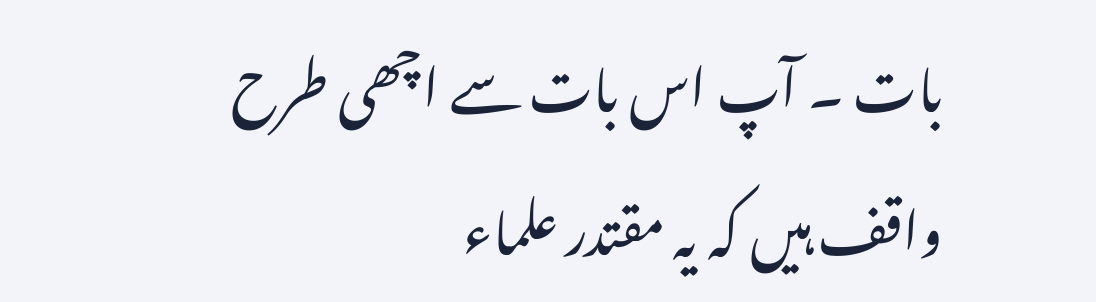بات ۔ آپ اس بات سے اچھی طرح واقف ہیں کہ یہ مقتدر علماء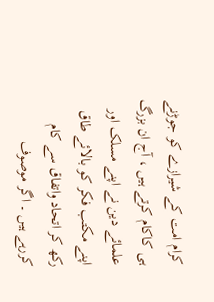کرام امت کے شیرازے کو جوڑنے ہی کاکام کرتے ہیں ، آج ان بزرگ علمائے دین نے اپنے مسلک اور اپنے مکتب فکر کو بالائے طاق رکھ کر اتحاد واتفاق سے کام کررہے ہیں ۔ اگر موصوف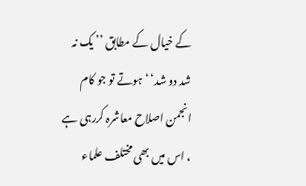کے خیال کے مطابق ’’ یک نہ شد دو شد‘ ‘ ہوتے تو جو کام انجمن اصلاح معاشرہ کررہی ہے ، اس میں بھی مختلف علماء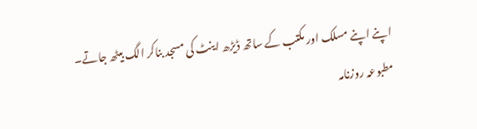اپنے اپنے مسلک اور مکتب کے ساتھ ڈیڑھ اینٹ کی مسجد بناکر الگ بیٹھ جاتے۔
مطبوعہ روزنامہ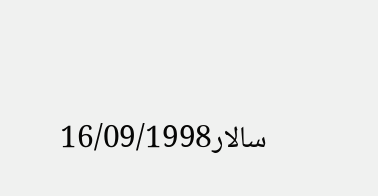سالار16/09/1998